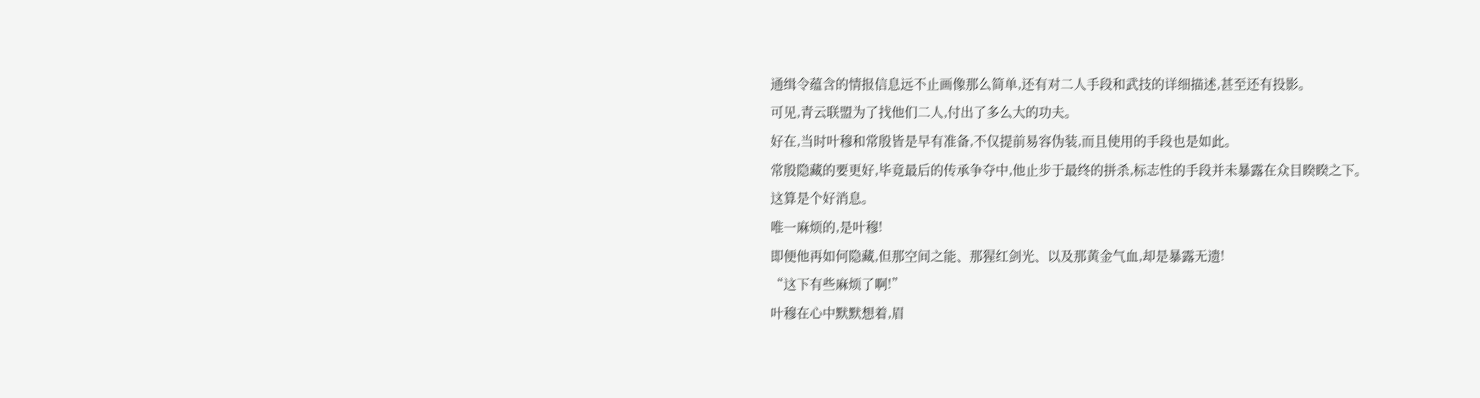通缉令蕴含的情报信息远不止画像那么简单,还有对二人手段和武技的详细描述,甚至还有投影。
可见,青云联盟为了找他们二人,付出了多么大的功夫。
好在,当时叶穆和常殷皆是早有准备,不仅提前易容伪装,而且使用的手段也是如此。
常殷隐藏的要更好,毕竟最后的传承争夺中,他止步于最终的拼杀,标志性的手段并未暴露在众目睽睽之下。
这算是个好消息。
唯一麻烦的,是叶穆!
即便他再如何隐藏,但那空间之能、那猩红剑光、以及那黄金气血,却是暴露无遗!
“这下有些麻烦了啊!”
叶穆在心中默默想着,眉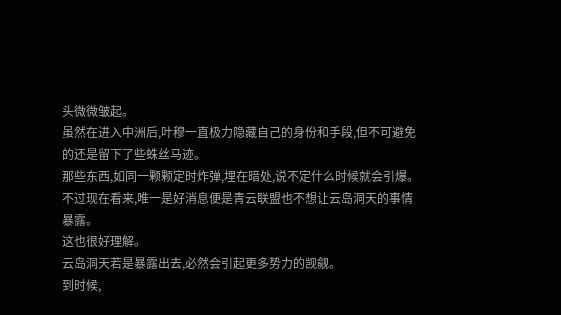头微微皱起。
虽然在进入中洲后,叶穆一直极力隐藏自己的身份和手段,但不可避免的还是留下了些蛛丝马迹。
那些东西,如同一颗颗定时炸弹,埋在暗处,说不定什么时候就会引爆。
不过现在看来,唯一是好消息便是青云联盟也不想让云岛洞天的事情暴露。
这也很好理解。
云岛洞天若是暴露出去,必然会引起更多势力的觊觎。
到时候,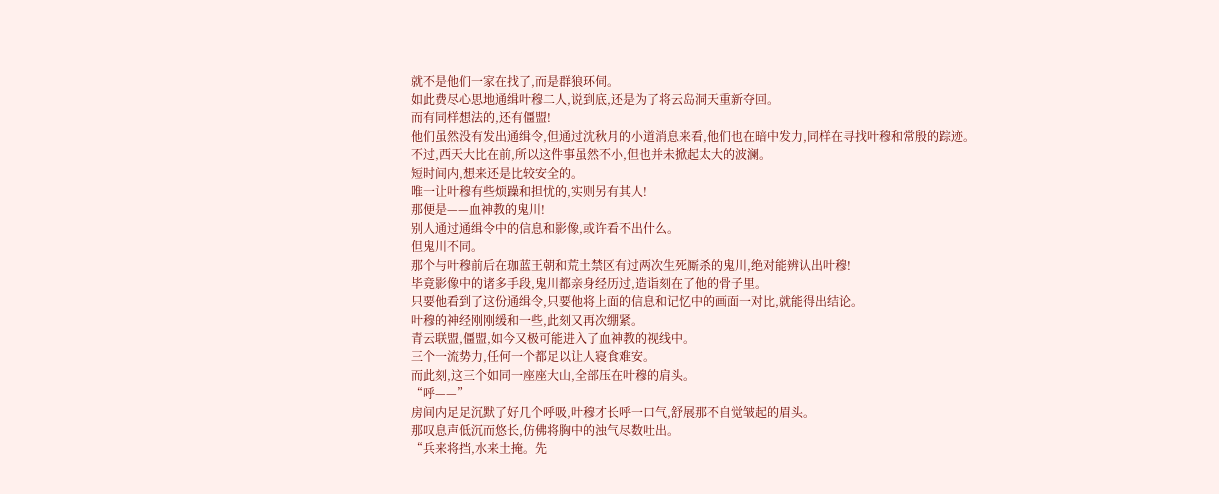就不是他们一家在找了,而是群狼环伺。
如此费尽心思地通缉叶穆二人,说到底,还是为了将云岛洞天重新夺回。
而有同样想法的,还有僵盟!
他们虽然没有发出通缉令,但通过沈秋月的小道消息来看,他们也在暗中发力,同样在寻找叶穆和常殷的踪迹。
不过,西天大比在前,所以这件事虽然不小,但也并未掀起太大的波澜。
短时间内,想来还是比较安全的。
唯一让叶穆有些烦躁和担忧的,实则另有其人!
那便是——血神教的鬼川!
别人通过通缉令中的信息和影像,或许看不出什么。
但鬼川不同。
那个与叶穆前后在珈蓝王朝和荒土禁区有过两次生死厮杀的鬼川,绝对能辨认出叶穆!
毕竟影像中的诸多手段,鬼川都亲身经历过,造诣刻在了他的骨子里。
只要他看到了这份通缉令,只要他将上面的信息和记忆中的画面一对比,就能得出结论。
叶穆的神经刚刚缓和一些,此刻又再次绷紧。
青云联盟,僵盟,如今又极可能进入了血神教的视线中。
三个一流势力,任何一个都足以让人寝食难安。
而此刻,这三个如同一座座大山,全部压在叶穆的肩头。
“呼——”
房间内足足沉默了好几个呼吸,叶穆才长呼一口气,舒展那不自觉皱起的眉头。
那叹息声低沉而悠长,仿佛将胸中的浊气尽数吐出。
“兵来将挡,水来土掩。先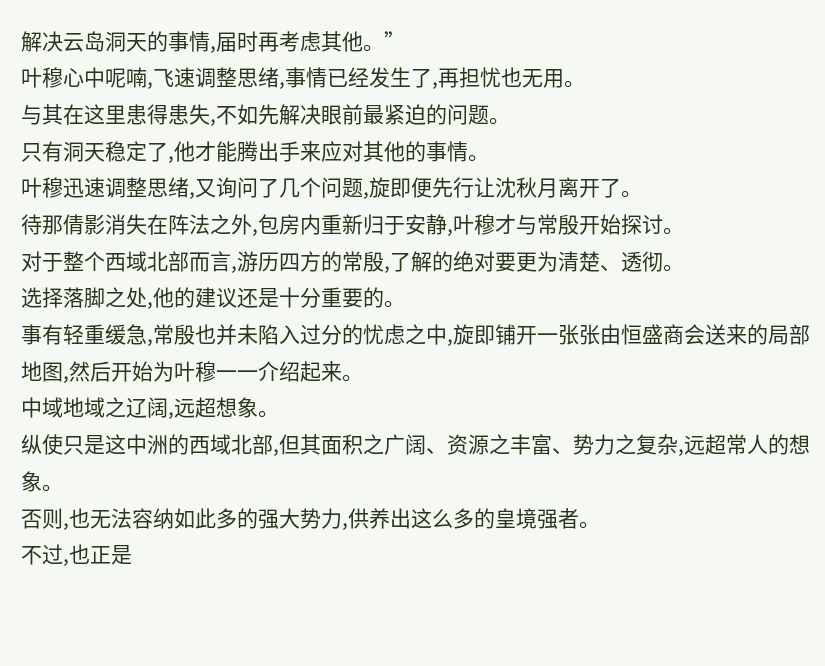解决云岛洞天的事情,届时再考虑其他。”
叶穆心中呢喃,飞速调整思绪,事情已经发生了,再担忧也无用。
与其在这里患得患失,不如先解决眼前最紧迫的问题。
只有洞天稳定了,他才能腾出手来应对其他的事情。
叶穆迅速调整思绪,又询问了几个问题,旋即便先行让沈秋月离开了。
待那倩影消失在阵法之外,包房内重新归于安静,叶穆才与常殷开始探讨。
对于整个西域北部而言,游历四方的常殷,了解的绝对要更为清楚、透彻。
选择落脚之处,他的建议还是十分重要的。
事有轻重缓急,常殷也并未陷入过分的忧虑之中,旋即铺开一张张由恒盛商会送来的局部地图,然后开始为叶穆一一介绍起来。
中域地域之辽阔,远超想象。
纵使只是这中洲的西域北部,但其面积之广阔、资源之丰富、势力之复杂,远超常人的想象。
否则,也无法容纳如此多的强大势力,供养出这么多的皇境强者。
不过,也正是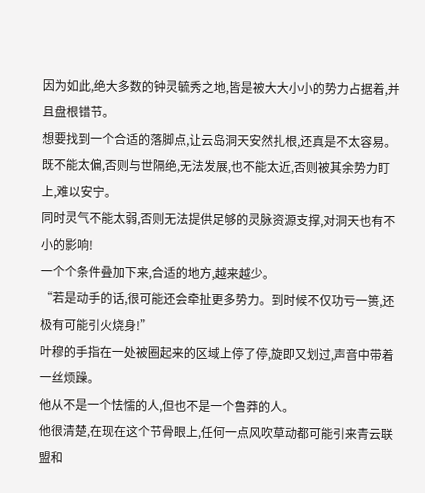因为如此,绝大多数的钟灵毓秀之地,皆是被大大小小的势力占据着,并且盘根错节。
想要找到一个合适的落脚点,让云岛洞天安然扎根,还真是不太容易。
既不能太偏,否则与世隔绝,无法发展,也不能太近,否则被其余势力盯上,难以安宁。
同时灵气不能太弱,否则无法提供足够的灵脉资源支撑,对洞天也有不小的影响!
一个个条件叠加下来,合适的地方,越来越少。
“若是动手的话,很可能还会牵扯更多势力。到时候不仅功亏一篑,还极有可能引火烧身!”
叶穆的手指在一处被圈起来的区域上停了停,旋即又划过,声音中带着一丝烦躁。
他从不是一个怯懦的人,但也不是一个鲁莽的人。
他很清楚,在现在这个节骨眼上,任何一点风吹草动都可能引来青云联盟和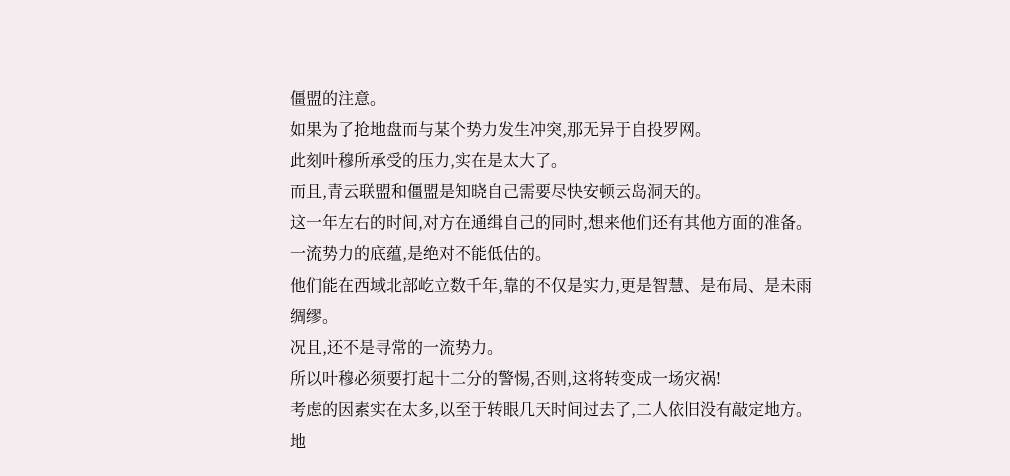僵盟的注意。
如果为了抢地盘而与某个势力发生冲突,那无异于自投罗网。
此刻叶穆所承受的压力,实在是太大了。
而且,青云联盟和僵盟是知晓自己需要尽快安顿云岛洞天的。
这一年左右的时间,对方在通缉自己的同时,想来他们还有其他方面的准备。
一流势力的底蕴,是绝对不能低估的。
他们能在西域北部屹立数千年,靠的不仅是实力,更是智慧、是布局、是未雨绸缪。
况且,还不是寻常的一流势力。
所以叶穆必须要打起十二分的警惕,否则,这将转变成一场灾祸!
考虑的因素实在太多,以至于转眼几天时间过去了,二人依旧没有敲定地方。
地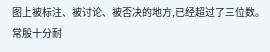图上被标注、被讨论、被否决的地方,已经超过了三位数。
常殷十分耐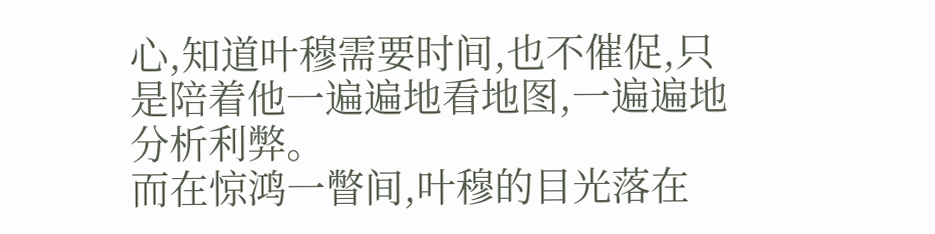心,知道叶穆需要时间,也不催促,只是陪着他一遍遍地看地图,一遍遍地分析利弊。
而在惊鸿一瞥间,叶穆的目光落在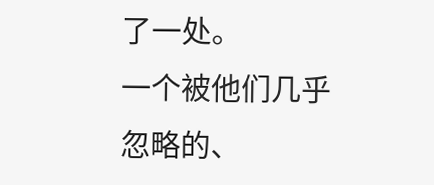了一处。
一个被他们几乎忽略的、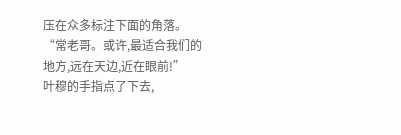压在众多标注下面的角落。
“常老哥。或许,最适合我们的地方,远在天边,近在眼前!”
叶穆的手指点了下去,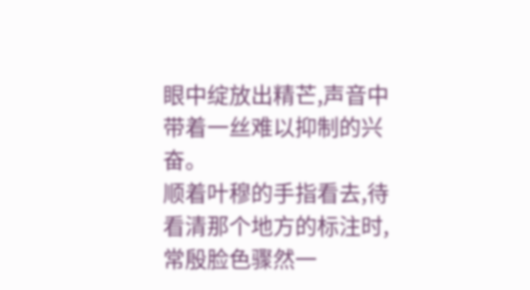眼中绽放出精芒,声音中带着一丝难以抑制的兴奋。
顺着叶穆的手指看去,待看清那个地方的标注时,常殷脸色骤然一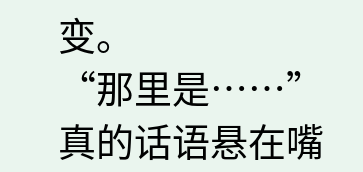变。
“那里是……”
真的话语悬在嘴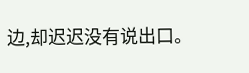边,却迟迟没有说出口。